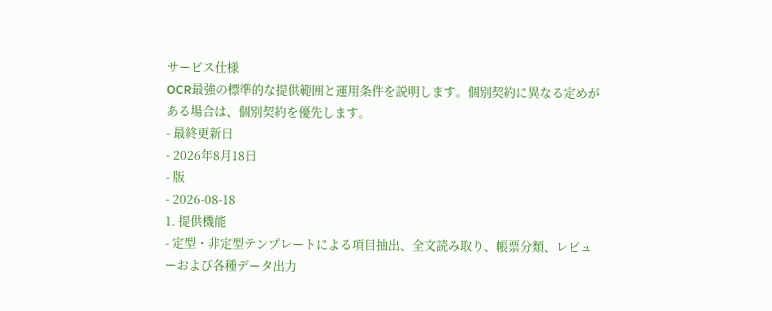サービス仕様
OCR最強の標準的な提供範囲と運用条件を説明します。個別契約に異なる定めがある場合は、個別契約を優先します。
- 最終更新日
- 2026年8月18日
- 版
- 2026-08-18
1. 提供機能
- 定型・非定型テンプレートによる項目抽出、全文読み取り、帳票分類、レビューおよび各種データ出力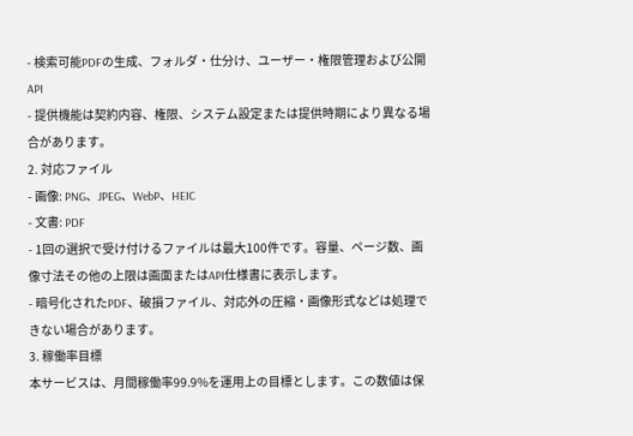- 検索可能PDFの生成、フォルダ・仕分け、ユーザー・権限管理および公開API
- 提供機能は契約内容、権限、システム設定または提供時期により異なる場合があります。
2. 対応ファイル
- 画像: PNG、JPEG、WebP、HEIC
- 文書: PDF
- 1回の選択で受け付けるファイルは最大100件です。容量、ページ数、画像寸法その他の上限は画面またはAPI仕様書に表示します。
- 暗号化されたPDF、破損ファイル、対応外の圧縮・画像形式などは処理できない場合があります。
3. 稼働率目標
本サービスは、月間稼働率99.9%を運用上の目標とします。この数値は保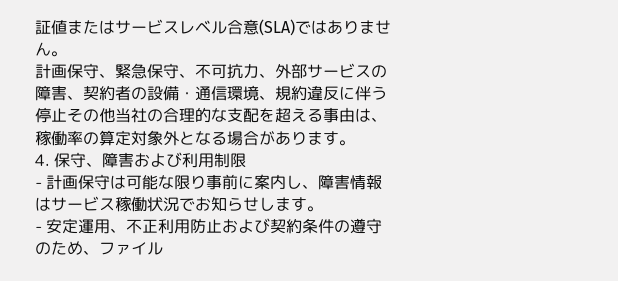証値またはサービスレベル合意(SLA)ではありません。
計画保守、緊急保守、不可抗力、外部サービスの障害、契約者の設備・通信環境、規約違反に伴う停止その他当社の合理的な支配を超える事由は、稼働率の算定対象外となる場合があります。
4. 保守、障害および利用制限
- 計画保守は可能な限り事前に案内し、障害情報はサービス稼働状況でお知らせします。
- 安定運用、不正利用防止および契約条件の遵守のため、ファイル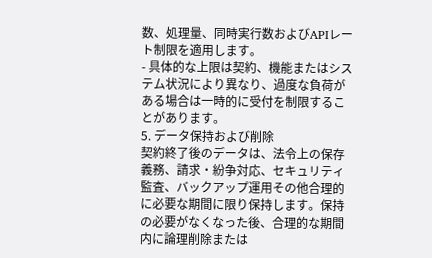数、処理量、同時実行数およびAPIレート制限を適用します。
- 具体的な上限は契約、機能またはシステム状況により異なり、過度な負荷がある場合は一時的に受付を制限することがあります。
5. データ保持および削除
契約終了後のデータは、法令上の保存義務、請求・紛争対応、セキュリティ監査、バックアップ運用その他合理的に必要な期間に限り保持します。保持の必要がなくなった後、合理的な期間内に論理削除または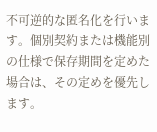不可逆的な匿名化を行います。個別契約または機能別の仕様で保存期間を定めた場合は、その定めを優先します。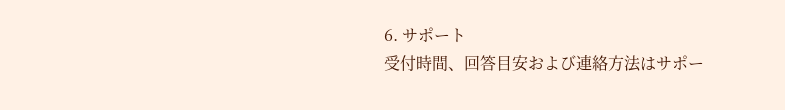6. サポート
受付時間、回答目安および連絡方法はサポー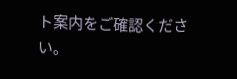ト案内をご確認ください。